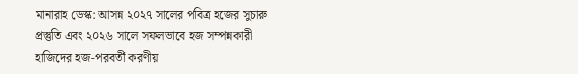মানারাহ ডেস্ক: আসন্ন ২০২৭ সালের পবিত্র হজের সুচারু প্রস্তুতি এবং ২০২৬ সালে সফলভাবে হজ সম্পন্নকারী হাজিদের হজ-পরবর্তী করণীয়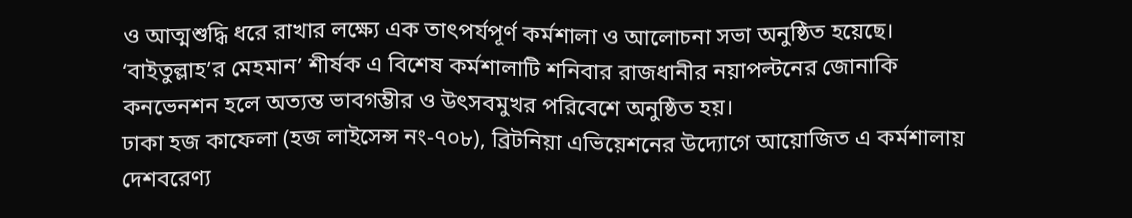ও আত্মশুদ্ধি ধরে রাখার লক্ষ্যে এক তাৎপর্যপূর্ণ কর্মশালা ও আলোচনা সভা অনুষ্ঠিত হয়েছে। ‘বাইতুল্লাহ’র মেহমান’ শীর্ষক এ বিশেষ কর্মশালাটি শনিবার রাজধানীর নয়াপল্টনের জোনাকি কনভেনশন হলে অত্যন্ত ভাবগম্ভীর ও উৎসবমুখর পরিবেশে অনুষ্ঠিত হয়।
ঢাকা হজ কাফেলা (হজ লাইসেন্স নং-৭০৮), ব্রিটনিয়া এভিয়েশনের উদ্যোগে আয়োজিত এ কর্মশালায় দেশবরেণ্য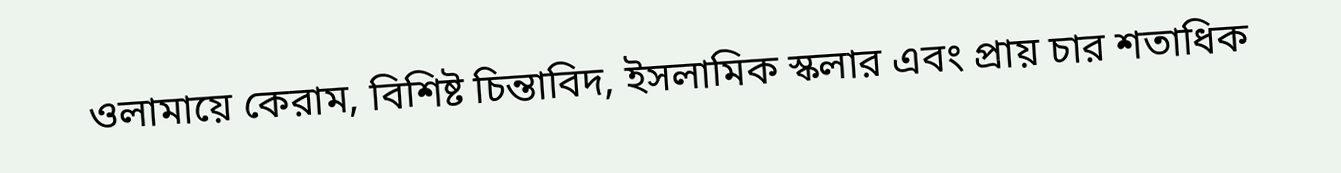ওলামায়ে কেরাম, বিশিষ্ট চিন্তাবিদ, ইসলামিক স্কলার এবং প্রায় চার শতাধিক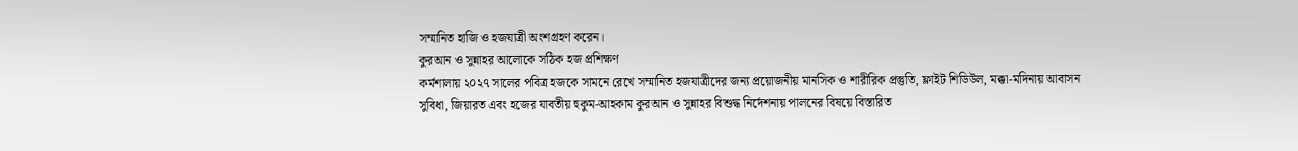সম্মানিত হাজি ও হজযাত্রী অংশগ্রহণ করেন।
কুরআন ও সুন্নাহর আলোকে সঠিক হজ প্রশিক্ষণ
কর্মশালায় ২০২৭ সালের পবিত্র হজকে সামনে রেখে সম্মানিত হজযাত্রীদের জন্য প্রয়োজনীয় মানসিক ও শারীরিক প্রস্তুতি, ফ্লাইট শিডিউল, মক্কা-মদিনায় আবাসন সুবিধা, জিয়ারত এবং হজের যাবতীয় হুকুম-আহকাম কুরআন ও সুন্নাহর বিশুদ্ধ নির্দেশনায় পালনের বিষয়ে বিস্তারিত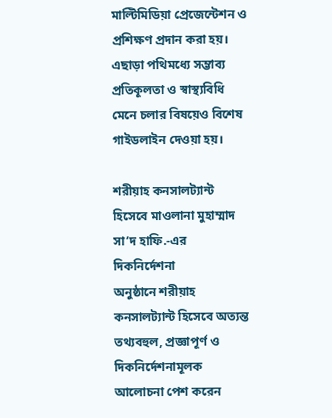মাল্টিমিডিয়া প্রেজেন্টেশন ও প্রশিক্ষণ প্রদান করা হয়। এছাড়া পথিমধ্যে সম্ভাব্য প্রতিকূলতা ও স্বাস্থ্যবিধি মেনে চলার বিষয়েও বিশেষ গাইডলাইন দেওয়া হয়।

শরীয়াহ কনসালট্যান্ট হিসেবে মাওলানা মুহাম্মাদ সা’দ হাফি.-এর দিকনির্দেশনা
অনুষ্ঠানে শরীয়াহ কনসালট্যান্ট হিসেবে অত্যন্ত তথ্যবহুল, প্রজ্ঞাপূর্ণ ও দিকনির্দেশনামূলক আলোচনা পেশ করেন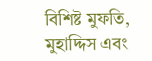বিশিষ্ট মুফতি, মুহাদ্দিস এবং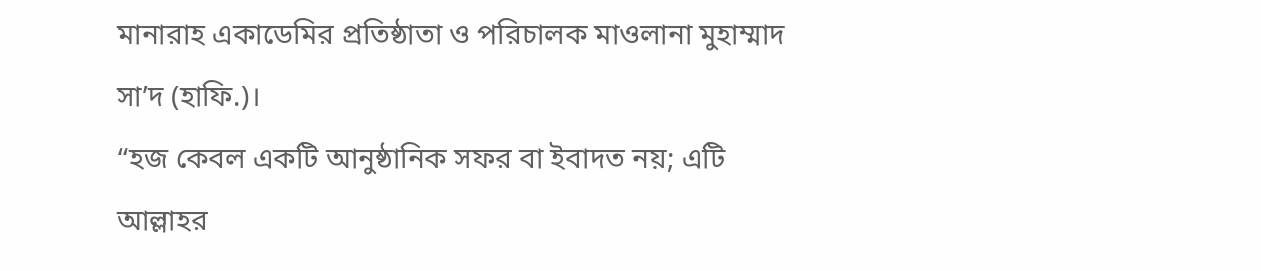মানারাহ একাডেমির প্রতিষ্ঠাতা ও পরিচালক মাওলানা মুহাম্মাদ সা’দ (হাফি.)।
“হজ কেবল একটি আনুষ্ঠানিক সফর বা ইবাদত নয়; এটি আল্লাহর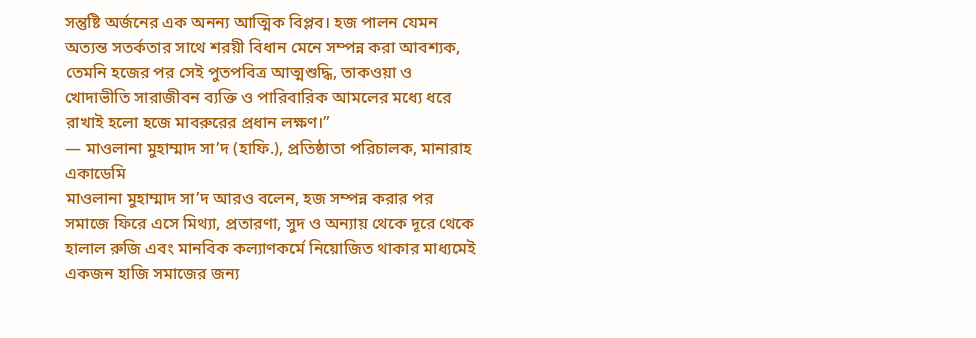সন্তুষ্টি অর্জনের এক অনন্য আত্মিক বিপ্লব। হজ পালন যেমন অত্যন্ত সতর্কতার সাথে শরয়ী বিধান মেনে সম্পন্ন করা আবশ্যক, তেমনি হজের পর সেই পুতপবিত্র আত্মশুদ্ধি, তাকওয়া ও খোদাভীতি সারাজীবন ব্যক্তি ও পারিবারিক আমলের মধ্যে ধরে রাখাই হলো হজে মাবরুরের প্রধান লক্ষণ।”
— মাওলানা মুহাম্মাদ সা’দ (হাফি.), প্রতিষ্ঠাতা পরিচালক, মানারাহ একাডেমি
মাওলানা মুহাম্মাদ সা’দ আরও বলেন, হজ সম্পন্ন করার পর সমাজে ফিরে এসে মিথ্যা, প্রতারণা, সুদ ও অন্যায় থেকে দূরে থেকে হালাল রুজি এবং মানবিক কল্যাণকর্মে নিয়োজিত থাকার মাধ্যমেই একজন হাজি সমাজের জন্য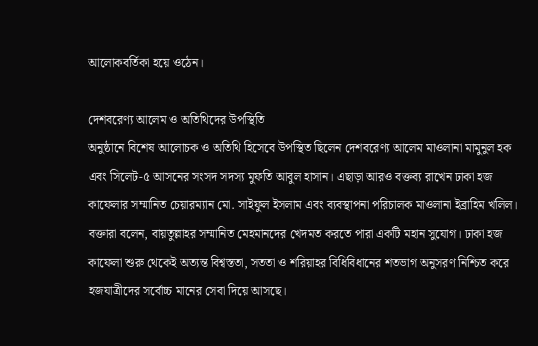আলোকবর্তিকা হয়ে ওঠেন।

দেশবরেণ্য আলেম ও অতিথিদের উপস্থিতি
অনুষ্ঠানে বিশেষ আলোচক ও অতিথি হিসেবে উপস্থিত ছিলেন দেশবরেণ্য আলেম মাওলানা মামুনুল হক এবং সিলেট-৫ আসনের সংসদ সদস্য মুফতি আবুল হাসান। এছাড়া আরও বক্তব্য রাখেন ঢাকা হজ কাফেলার সম্মানিত চেয়ারম্যান মো. সাইফুল ইসলাম এবং ব্যবস্থাপনা পরিচালক মাওলানা ইব্রাহিম খলিল।
বক্তারা বলেন, বায়তুল্লাহর সম্মানিত মেহমানদের খেদমত করতে পারা একটি মহান সুযোগ। ঢাকা হজ কাফেলা শুরু থেকেই অত্যন্ত বিশ্বস্ততা, সততা ও শরিয়াহর বিধিবিধানের শতভাগ অনুসরণ নিশ্চিত করে হজযাত্রীদের সর্বোচ্চ মানের সেবা দিয়ে আসছে।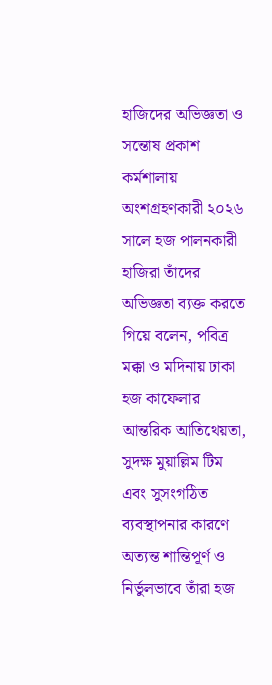হাজিদের অভিজ্ঞতা ও সন্তোষ প্রকাশ
কর্মশালায় অংশগ্রহণকারী ২০২৬ সালে হজ পালনকারী হাজিরা তাঁদের অভিজ্ঞতা ব্যক্ত করতে গিয়ে বলেন, পবিত্র মক্কা ও মদিনায় ঢাকা হজ কাফেলার আন্তরিক আতিথেয়তা, সুদক্ষ মুয়াল্লিম টিম এবং সুসংগঠিত ব্যবস্থাপনার কারণে অত্যন্ত শান্তিপূর্ণ ও নির্ভুলভাবে তাঁরা হজ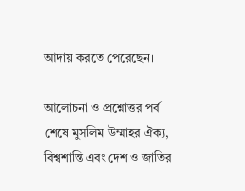আদায় করতে পেরেছেন।

আলোচনা ও প্রশ্নোত্তর পর্ব শেষে মুসলিম উম্মাহর ঐক্য, বিশ্বশান্তি এবং দেশ ও জাতির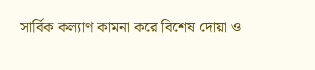সার্বিক কল্যাণ কামনা করে বিশেষ দোয়া ও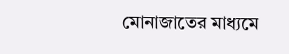মোনাজাতের মাধ্যমে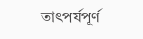তাৎপর্যপূর্ণ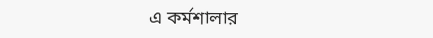এ কর্মশালার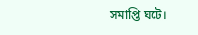সমাপ্তি ঘটে।